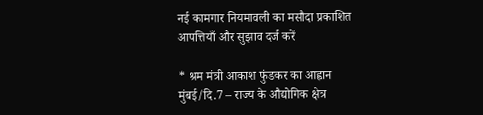नई कामगार नियमावली का मसौदा प्रकाशित
आपत्तियाँ और सुझाव दर्ज करें

* श्रम मंत्री आकाश फुंडकर का आह्वान
मुंबई/दि.7 – राज्य के औद्योगिक क्षेत्र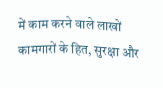में काम करने वाले लाखों कामगारों के हित, सुरक्षा और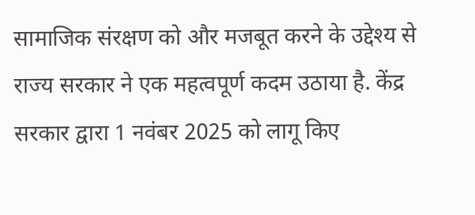सामाजिक संरक्षण को और मजबूत करने के उद्देश्य से राज्य सरकार ने एक महत्वपूर्ण कदम उठाया है. केंद्र सरकार द्वारा 1 नवंबर 2025 को लागू किए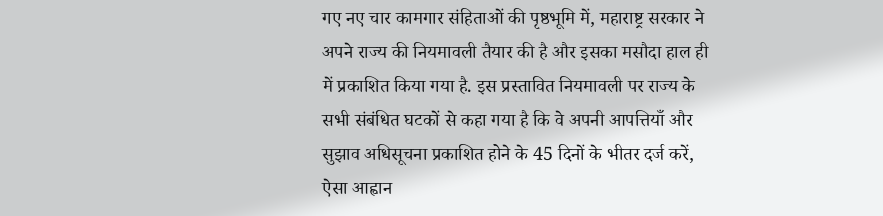गए नए चार कामगार संहिताओं की पृष्ठभूमि में, महाराष्ट्र सरकार ने अपने राज्य की नियमावली तैयार की है और इसका मसौदा हाल ही में प्रकाशित किया गया है. इस प्रस्तावित नियमावली पर राज्य के सभी संबंधित घटकों से कहा गया है कि वे अपनी आपत्तियाँ और सुझाव अधिसूचना प्रकाशित होने के 45 दिनों के भीतर दर्ज करें, ऐसा आह्वान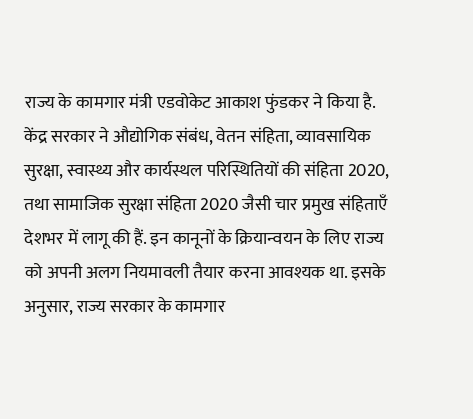राज्य के कामगार मंत्री एडवोकेट आकाश फुंडकर ने किया है.
केंद्र सरकार ने औद्योगिक संबंध, वेतन संहिता, व्यावसायिक सुरक्षा, स्वास्थ्य और कार्यस्थल परिस्थितियों की संहिता 2020, तथा सामाजिक सुरक्षा संहिता 2020 जैसी चार प्रमुख संहिताएँ देशभर में लागू की हैं. इन कानूनों के क्रियान्वयन के लिए राज्य को अपनी अलग नियमावली तैयार करना आवश्यक था. इसके अनुसार, राज्य सरकार के कामगार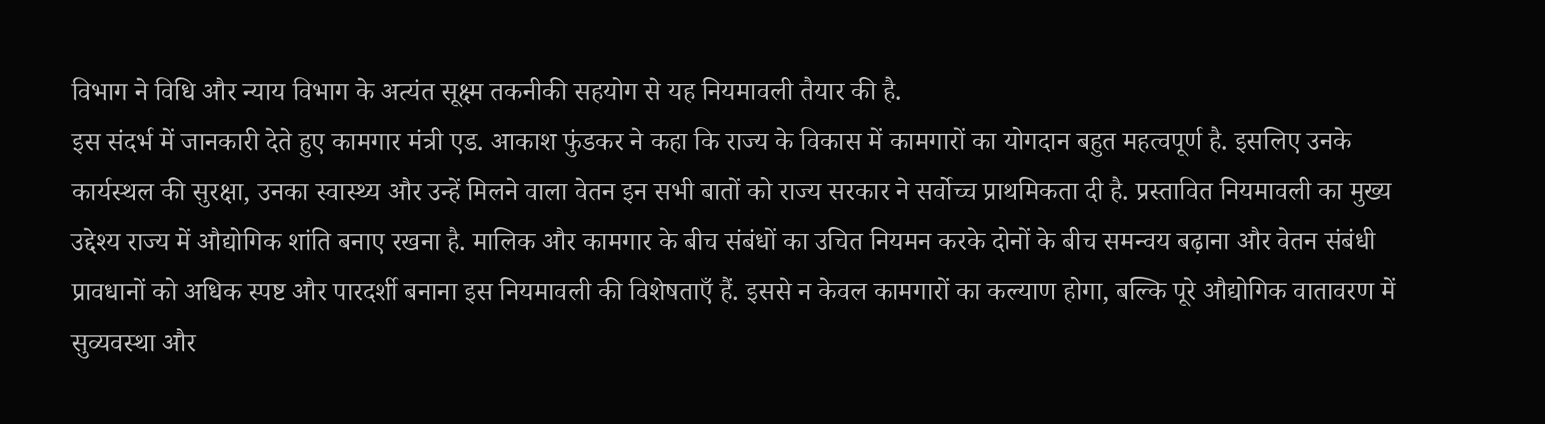विभाग ने विधि और न्याय विभाग के अत्यंत सूक्ष्म तकनीकी सहयोग से यह नियमावली तैयार की है.
इस संदर्भ में जानकारी देते हुए कामगार मंत्री एड. आकाश फुंडकर ने कहा कि राज्य के विकास में कामगारों का योगदान बहुत महत्वपूर्ण है. इसलिए उनके कार्यस्थल की सुरक्षा, उनका स्वास्थ्य और उन्हें मिलने वाला वेतन इन सभी बातों को राज्य सरकार ने सर्वोच्च प्राथमिकता दी है. प्रस्तावित नियमावली का मुख्य उद्देश्य राज्य में औद्योगिक शांति बनाए रखना है. मालिक और कामगार के बीच संबंधों का उचित नियमन करके दोनों के बीच समन्वय बढ़ाना और वेतन संबंधी प्रावधानों को अधिक स्पष्ट और पारदर्शी बनाना इस नियमावली की विशेषताएँ हैं. इससे न केवल कामगारों का कल्याण होगा, बल्कि पूरे औद्योगिक वातावरण में सुव्यवस्था और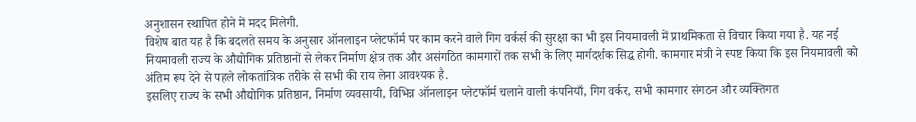अनुशासन स्थापित होने में मदद मिलेगी.
विशेष बात यह है कि बदलते समय के अनुसार ऑनलाइन प्लेटफॉर्म पर काम करने वाले गिग वर्कर्स की सुरक्षा का भी इस नियमावली में प्राथमिकता से विचार किया गया है. यह नई नियमावली राज्य के औद्योगिक प्रतिष्ठानों से लेकर निर्माण क्षेत्र तक और असंगठित कामगारों तक सभी के लिए मार्गदर्शक सिद्ध होगी. कामगार मंत्री ने स्पष्ट किया कि इस नियमावली को अंतिम रूप देने से पहले लोकतांत्रिक तरीके से सभी की राय लेना आवश्यक है.
इसलिए राज्य के सभी औद्योगिक प्रतिष्ठान, निर्माण व्यवसायी, विभिन्न ऑनलाइन प्लेटफॉर्म चलाने वाली कंपनियाँ, गिग वर्कर, सभी कामगार संगठन और व्यक्तिगत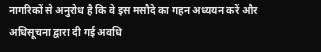नागरिकों से अनुरोध है कि वे इस मसौदे का गहन अध्ययन करें और अधिसूचना द्वारा दी गई अवधि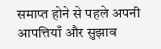समाप्त होने से पहले अपनी आपत्तियाँ और सुझाव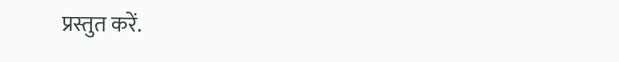प्रस्तुत करें.